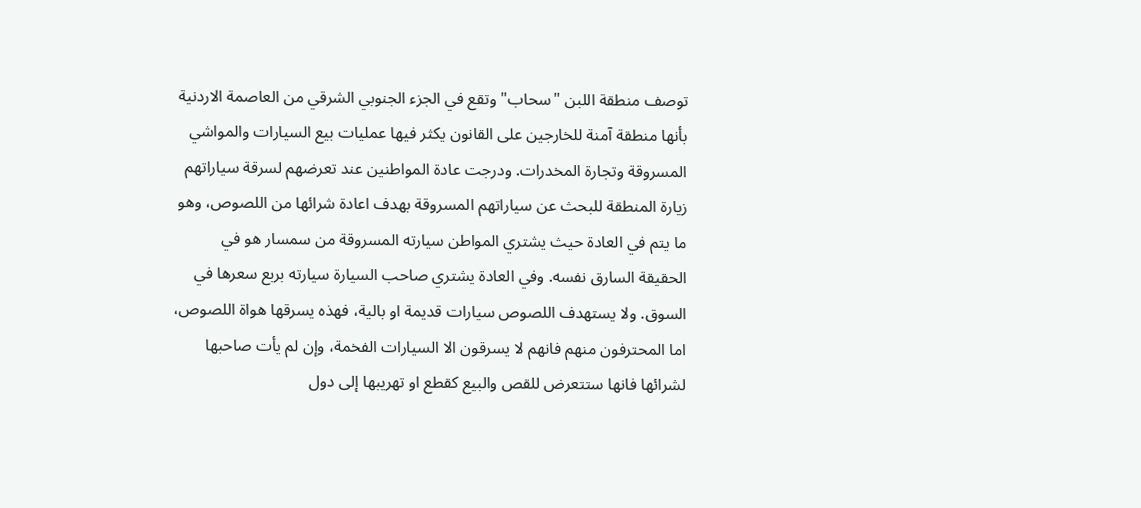توصف منطقة اللبن "سحاب" وتقع في الجزء الجنوبي الشرقي من العاصمة الاردنية بأنها منطقة آمنة للخارجين على القانون يكثر فيها عمليات بيع السيارات والمواشي المسروقة وتجارة المخدرات. ودرجت عادة المواطنين عند تعرضهم لسرقة سياراتهم زيارة المنطقة للبحث عن سياراتهم المسروقة بهدف اعادة شرائها من اللصوص، وهو ما يتم في العادة حيث يشتري المواطن سيارته المسروقة من سمسار هو في الحقيقة السارق نفسه. وفي العادة يشتري صاحب السيارة سيارته بربع سعرها في السوق. ولا يستهدف اللصوص سيارات قديمة او بالية، فهذه يسرقها هواة اللصوص، اما المحترفون منهم فانهم لا يسرقون الا السيارات الفخمة، وإن لم يأت صاحبها لشرائها فانها ستتعرض للقص والبيع كقطع او تهريبها إلى دول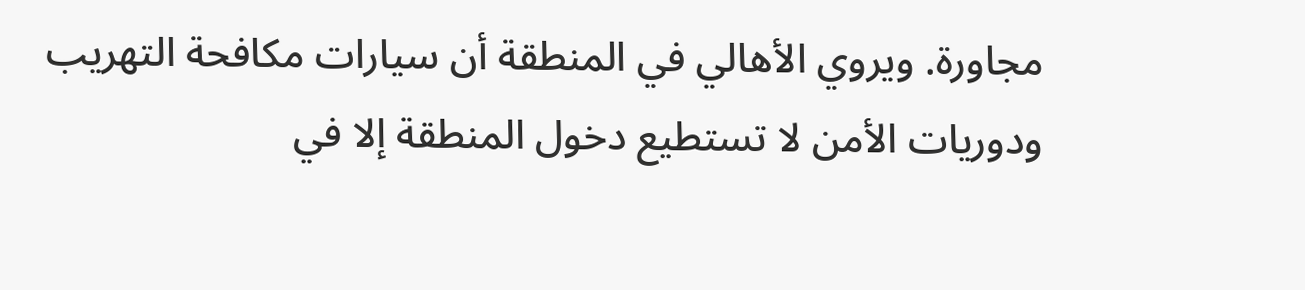مجاورة. ويروي الأهالي في المنطقة أن سيارات مكافحة التهريب ودوريات الأمن لا تستطيع دخول المنطقة إلا في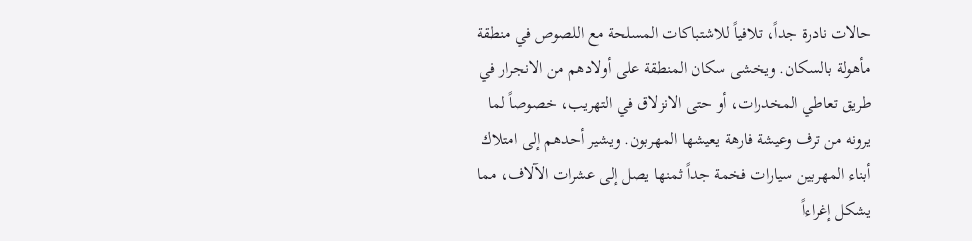حالات نادرة جداً، تلافياً للاشتباكات المسلحة مع اللصوص في منطقة مأهولة بالسكان. ويخشى سكان المنطقة على أولادهم من الانجرار في طريق تعاطي المخدرات، أو حتى الانزلاق في التهريب، خصوصاً لما يرونه من ترف وعيشة فارهة يعيشها المهربون. ويشير أحدهم إلى امتلاك أبناء المهربين سيارات فخمة جداً ثمنها يصل إلى عشرات الآلاف، مما يشكل إغراءاً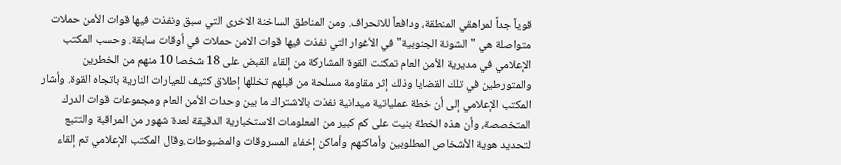قوياً جداً لمراهقي المنطقة، ودافعاً للانحراف. ومن المناطق الساخنة الاخرى التي سبق ونفذت فيها قوات الأمن حملات متواصلة هي "الشونة الجنوبية" في الأغوار التي نفذت فيها قوات الامن حملات في أوقات سابقة. وحسب المكتب الإعلامي في مديرية الأمن العام تمكنت القوة المشاركة من إلقاء القبض على 18 شخصا 10 منهم من الخطرين والمتورطين في تلك القضايا وذلك إثر مقاومة مسلحة من قبلهم تخللها إطلاق كثيف للعيارات النارية باتجاه القوة. وأشار المكتب الإعلامي إلى أن خطة عملياتية ميدانية نفذت بالاشتراك ما بين وحدات الأمن العام ومجموعات قوات الدرك المتخصصة، وأن هذه الخطة بنيت على كم كبير من المعلومات الاستخبارية الدقيقة لعدة شهور من المراقبة والتتبع لتحديد هوية الأشخاص المطلوبين وأماكنهم وأماكن إخفاء المسروقات والمضبوطات.وقال المكتب الإعلامي تم إلقاء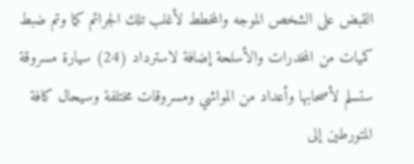القبض على الشخص الموجه والمخطط لأغلب تلك الجرائم كما وتم ضبط كميات من المخدرات والأسلحة إضافة لاسترداد (24) سيارة مسروقة ستسلم لأصحابها وأعداد من المواشي ومسروقات مختلفة وسيحال كافة المتورطين إلى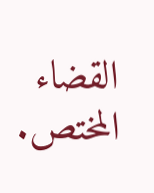القضاء المختص.